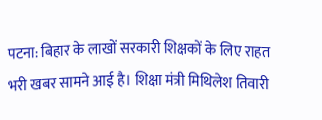पटना: बिहार के लाखों सरकारी शिक्षकों के लिए राहत भरी खबर सामने आई है। शिक्षा मंत्री मिथिलेश तिवारी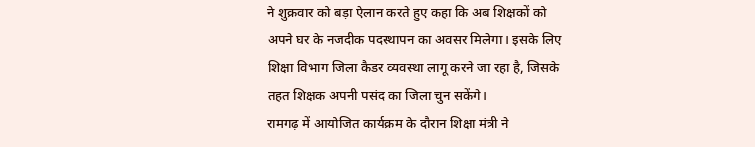ने शुक्रवार को बड़ा ऐलान करते हुए कहा कि अब शिक्षकों को अपने घर के नजदीक पदस्थापन का अवसर मिलेगा। इसके लिए शिक्षा विभाग जिला कैडर व्यवस्था लागू करने जा रहा है, जिसके तहत शिक्षक अपनी पसंद का जिला चुन सकेंगे।
रामगढ़ में आयोजित कार्यक्रम के दौरान शिक्षा मंत्री ने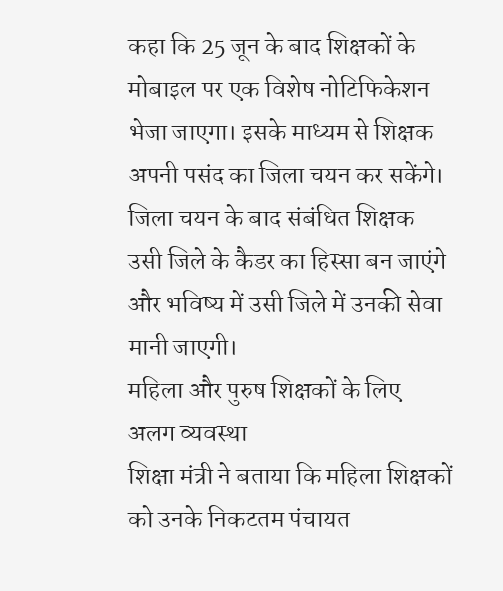कहा कि 25 जून के बाद शिक्षकों के मोबाइल पर एक विशेष नोटिफिकेशन भेजा जाएगा। इसके माध्यम से शिक्षक अपनी पसंद का जिला चयन कर सकेंगे। जिला चयन के बाद संबंधित शिक्षक उसी जिले के कैडर का हिस्सा बन जाएंगे और भविष्य में उसी जिले में उनकी सेवा मानी जाएगी।
महिला और पुरुष शिक्षकों के लिए अलग व्यवस्था
शिक्षा मंत्री ने बताया कि महिला शिक्षकों को उनके निकटतम पंचायत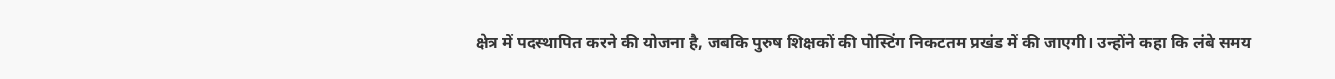क्षेत्र में पदस्थापित करने की योजना है, जबकि पुरुष शिक्षकों की पोस्टिंग निकटतम प्रखंड में की जाएगी। उन्होंने कहा कि लंबे समय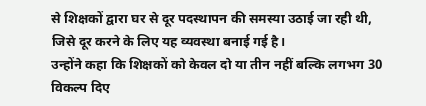से शिक्षकों द्वारा घर से दूर पदस्थापन की समस्या उठाई जा रही थी, जिसे दूर करने के लिए यह व्यवस्था बनाई गई है।
उन्होंने कहा कि शिक्षकों को केवल दो या तीन नहीं बल्कि लगभग 30 विकल्प दिए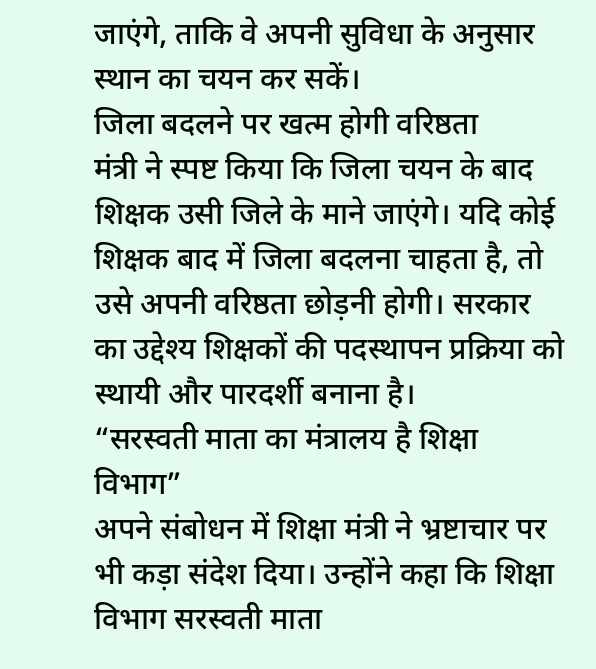जाएंगे, ताकि वे अपनी सुविधा के अनुसार स्थान का चयन कर सकें।
जिला बदलने पर खत्म होगी वरिष्ठता
मंत्री ने स्पष्ट किया कि जिला चयन के बाद शिक्षक उसी जिले के माने जाएंगे। यदि कोई शिक्षक बाद में जिला बदलना चाहता है, तो उसे अपनी वरिष्ठता छोड़नी होगी। सरकार का उद्देश्य शिक्षकों की पदस्थापन प्रक्रिया को स्थायी और पारदर्शी बनाना है।
“सरस्वती माता का मंत्रालय है शिक्षा विभाग”
अपने संबोधन में शिक्षा मंत्री ने भ्रष्टाचार पर भी कड़ा संदेश दिया। उन्होंने कहा कि शिक्षा विभाग सरस्वती माता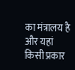का मंत्रालय है और यहां किसी प्रकार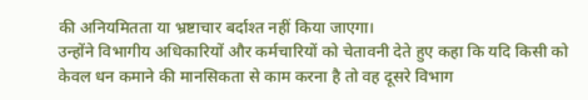की अनियमितता या भ्रष्टाचार बर्दाश्त नहीं किया जाएगा।
उन्होंने विभागीय अधिकारियों और कर्मचारियों को चेतावनी देते हुए कहा कि यदि किसी को केवल धन कमाने की मानसिकता से काम करना है तो वह दूसरे विभाग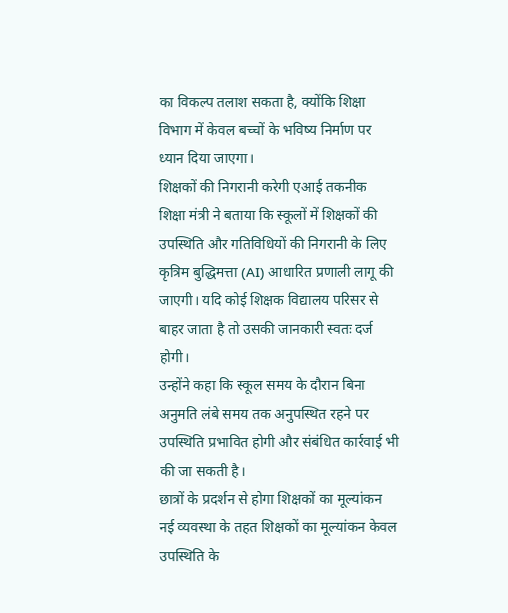का विकल्प तलाश सकता है, क्योंकि शिक्षा विभाग में केवल बच्चों के भविष्य निर्माण पर ध्यान दिया जाएगा।
शिक्षकों की निगरानी करेगी एआई तकनीक
शिक्षा मंत्री ने बताया कि स्कूलों में शिक्षकों की उपस्थिति और गतिविधियों की निगरानी के लिए कृत्रिम बुद्धिमत्ता (AI) आधारित प्रणाली लागू की जाएगी। यदि कोई शिक्षक विद्यालय परिसर से बाहर जाता है तो उसकी जानकारी स्वतः दर्ज होगी।
उन्होंने कहा कि स्कूल समय के दौरान बिना अनुमति लंबे समय तक अनुपस्थित रहने पर उपस्थिति प्रभावित होगी और संबंधित कार्रवाई भी की जा सकती है।
छात्रों के प्रदर्शन से होगा शिक्षकों का मूल्यांकन
नई व्यवस्था के तहत शिक्षकों का मूल्यांकन केवल उपस्थिति के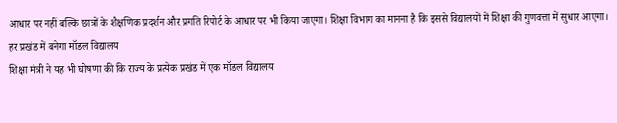आधार पर नहीं बल्कि छात्रों के शैक्षणिक प्रदर्शन और प्रगति रिपोर्ट के आधार पर भी किया जाएगा। शिक्षा विभाग का मानना है कि इससे विद्यालयों में शिक्षा की गुणवत्ता में सुधार आएगा।
हर प्रखंड में बनेगा मॉडल विद्यालय
शिक्षा मंत्री ने यह भी घोषणा की कि राज्य के प्रत्येक प्रखंड में एक मॉडल विद्यालय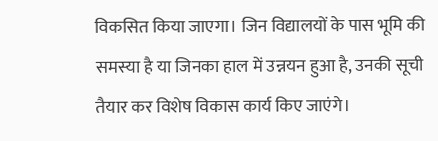विकसित किया जाएगा। जिन विद्यालयों के पास भूमि की समस्या है या जिनका हाल में उन्नयन हुआ है, उनकी सूची तैयार कर विशेष विकास कार्य किए जाएंगे।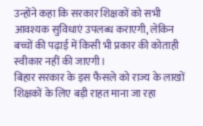उन्होंने कहा कि सरकार शिक्षकों को सभी आवश्यक सुविधाएं उपलब्ध कराएगी, लेकिन बच्चों की पढ़ाई में किसी भी प्रकार की कोताही स्वीकार नहीं की जाएगी।
बिहार सरकार के इस फैसले को राज्य के लाखों शिक्षकों के लिए बड़ी राहत माना जा रहा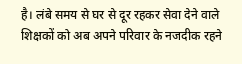है। लंबे समय से घर से दूर रहकर सेवा देने वाले शिक्षकों को अब अपने परिवार के नजदीक रहने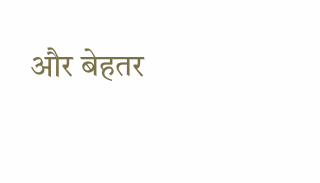और बेहतर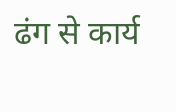ढंग से कार्य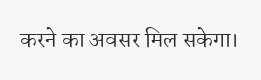करने का अवसर मिल सकेगा।